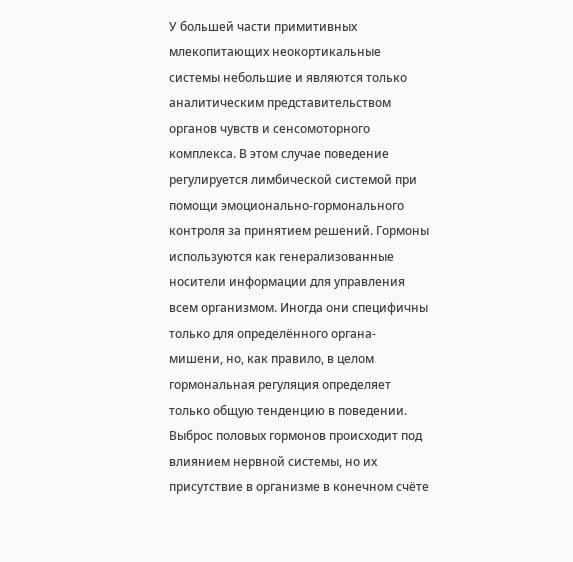У большей части примитивных млекопитающих неокортикальные системы небольшие и являются только аналитическим представительством органов чувств и сенсомоторного комплекса. В этом случае поведение регулируется лимбической системой при помощи эмоционально-гормонального контроля за принятием решений. Гормоны используются как генерализованные носители информации для управления всем организмом. Иногда они специфичны только для определённого органа-мишени, но, как правило, в целом гормональная регуляция определяет только общую тенденцию в поведении. Выброс половых гормонов происходит под влиянием нервной системы, но их присутствие в организме в конечном счёте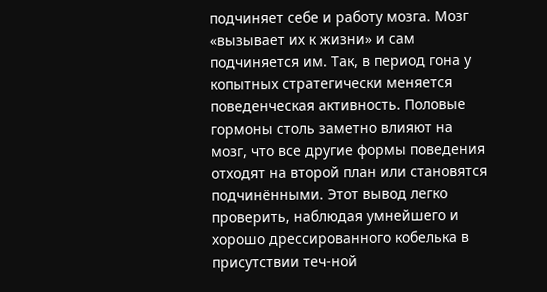подчиняет себе и работу мозга. Мозг «вызывает их к жизни» и сам подчиняется им. Так, в период гона у копытных стратегически меняется поведенческая активность. Половые гормоны столь заметно влияют на мозг, что все другие формы поведения отходят на второй план или становятся подчинёнными. Этот вывод легко проверить, наблюдая умнейшего и хорошо дрессированного кобелька в присутствии теч-ной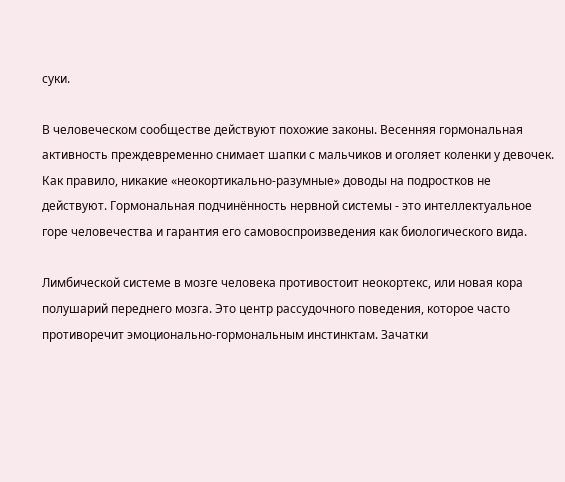суки.

В человеческом сообществе действуют похожие законы. Весенняя гормональная активность преждевременно снимает шапки с мальчиков и оголяет коленки у девочек. Как правило, никакие «неокортикально-разумные» доводы на подростков не действуют. Гормональная подчинённость нервной системы - это интеллектуальное горе человечества и гарантия его самовоспроизведения как биологического вида.

Лимбической системе в мозге человека противостоит неокортекс, или новая кора полушарий переднего мозга. Это центр рассудочного поведения, которое часто противоречит эмоционально-гормональным инстинктам. Зачатки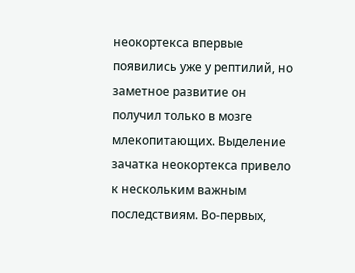неокортекса впервые появились уже у рептилий, но заметное развитие он получил только в мозге млекопитающих. Выделение зачатка неокортекса привело к нескольким важным последствиям. Во-первых,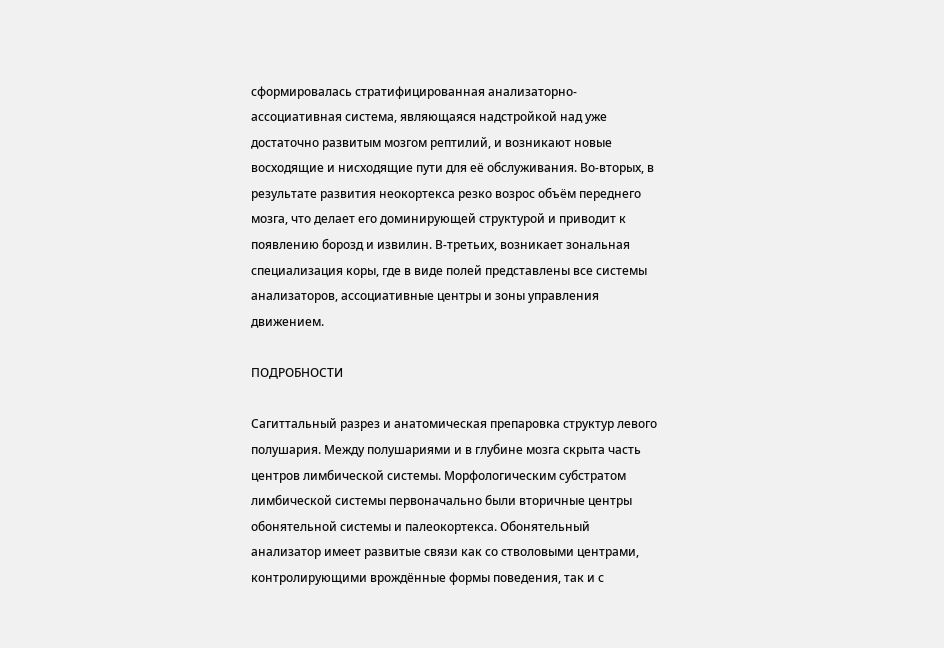сформировалась стратифицированная анализаторно-ассоциативная система, являющаяся надстройкой над уже достаточно развитым мозгом рептилий, и возникают новые восходящие и нисходящие пути для её обслуживания. Во-вторых, в результате развития неокортекса резко возрос объём переднего мозга, что делает его доминирующей структурой и приводит к появлению борозд и извилин. В-третьих, возникает зональная специализация коры, где в виде полей представлены все системы анализаторов, ассоциативные центры и зоны управления движением.

ПОДРОБНОСТИ

Сагиттальный разрез и анатомическая препаровка структур левого полушария. Между полушариями и в глубине мозга скрыта часть центров лимбической системы. Морфологическим субстратом лимбической системы первоначально были вторичные центры обонятельной системы и палеокортекса. Обонятельный анализатор имеет развитые связи как со стволовыми центрами, контролирующими врождённые формы поведения, так и с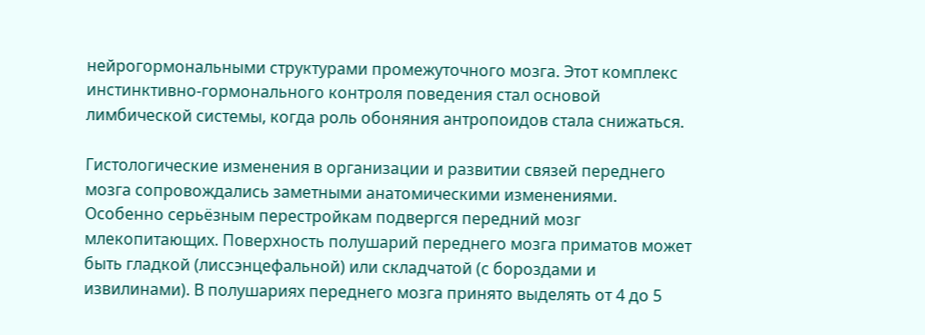нейрогормональными структурами промежуточного мозга. Этот комплекс инстинктивно-гормонального контроля поведения стал основой лимбической системы, когда роль обоняния антропоидов стала снижаться.

Гистологические изменения в организации и развитии связей переднего мозга сопровождались заметными анатомическими изменениями. Особенно серьёзным перестройкам подвергся передний мозг млекопитающих. Поверхность полушарий переднего мозга приматов может быть гладкой (лиссэнцефальной) или складчатой (с бороздами и извилинами). В полушариях переднего мозга принято выделять от 4 до 5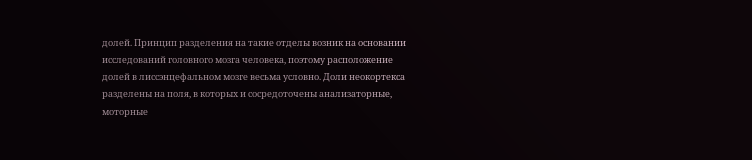долей. Принцип разделения на такие отделы возник на основании исследований головного мозга человека, поэтому расположение долей в лиссэнцефальном мозге весьма условно. Доли неокортекса разделены на поля, в которых и сосредоточены анализаторные, моторные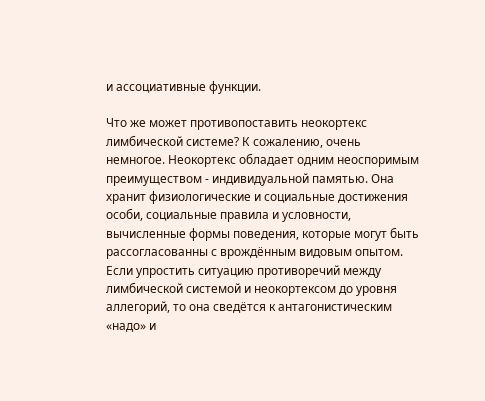и ассоциативные функции.

Что же может противопоставить неокортекс лимбической системе? К сожалению, очень немногое. Неокортекс обладает одним неоспоримым преимуществом - индивидуальной памятью. Она хранит физиологические и социальные достижения особи, социальные правила и условности, вычисленные формы поведения, которые могут быть рассогласованны с врождённым видовым опытом. Если упростить ситуацию противоречий между лимбической системой и неокортексом до уровня аллегорий, то она сведётся к антагонистическим «надо» и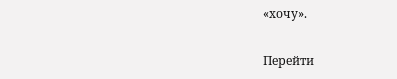«хочу».

Перейти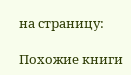на страницу:

Похожие книги